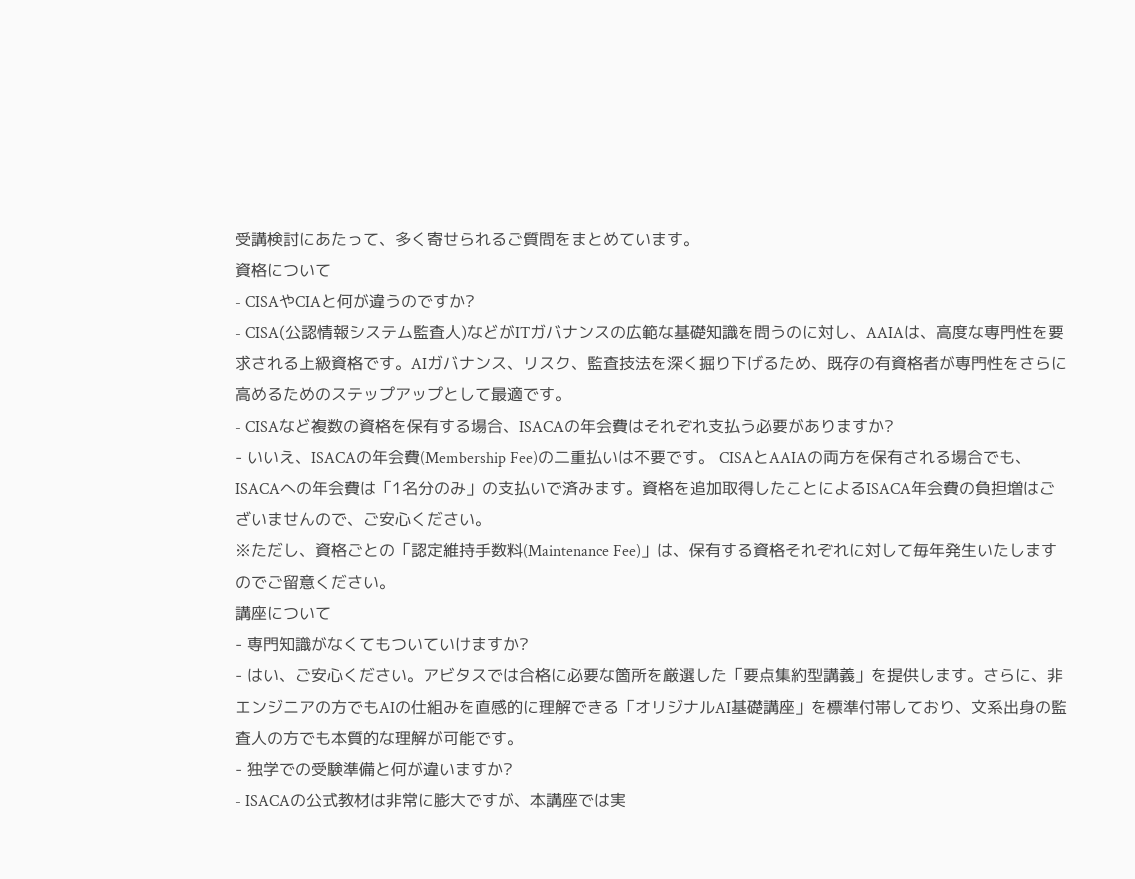受講検討にあたって、多く寄せられるご質問をまとめています。
資格について
- CISAやCIAと何が違うのですか?
- CISA(公認情報システム監査人)などがITガバナンスの広範な基礎知識を問うのに対し、AAIAは、高度な専門性を要求される上級資格です。AIガバナンス、リスク、監査技法を深く掘り下げるため、既存の有資格者が専門性をさらに高めるためのステップアップとして最適です。
- CISAなど複数の資格を保有する場合、ISACAの年会費はそれぞれ支払う必要がありますか?
- いいえ、ISACAの年会費(Membership Fee)の二重払いは不要です。 CISAとAAIAの両方を保有される場合でも、ISACAへの年会費は「1名分のみ」の支払いで済みます。資格を追加取得したことによるISACA年会費の負担増はございませんので、ご安心ください。
※ただし、資格ごとの「認定維持手数料(Maintenance Fee)」は、保有する資格それぞれに対して毎年発生いたしますのでご留意ください。
講座について
- 専門知識がなくてもついていけますか?
- はい、ご安心ください。アビタスでは合格に必要な箇所を厳選した「要点集約型講義」を提供します。さらに、非エンジニアの方でもAIの仕組みを直感的に理解できる「オリジナルAI基礎講座」を標準付帯しており、文系出身の監査人の方でも本質的な理解が可能です。
- 独学での受験準備と何が違いますか?
- ISACAの公式教材は非常に膨大ですが、本講座では実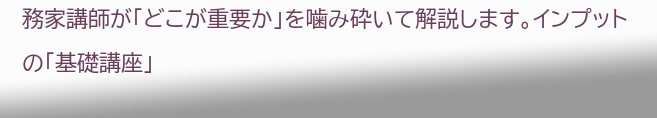務家講師が「どこが重要か」を噛み砕いて解説します。インプットの「基礎講座」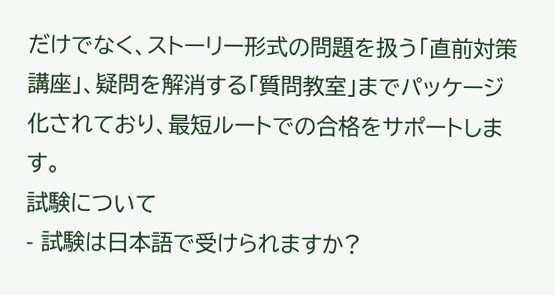だけでなく、ストーリー形式の問題を扱う「直前対策講座」、疑問を解消する「質問教室」までパッケージ化されており、最短ルートでの合格をサポートします。
試験について
- 試験は日本語で受けられますか?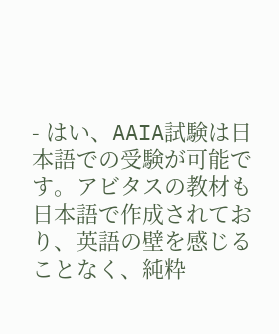- はい、AAIA試験は日本語での受験が可能です。アビタスの教材も日本語で作成されており、英語の壁を感じることなく、純粋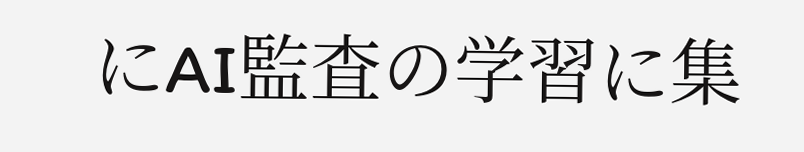にAI監査の学習に集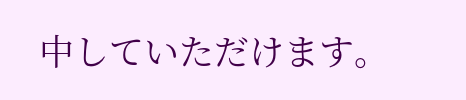中していただけます。